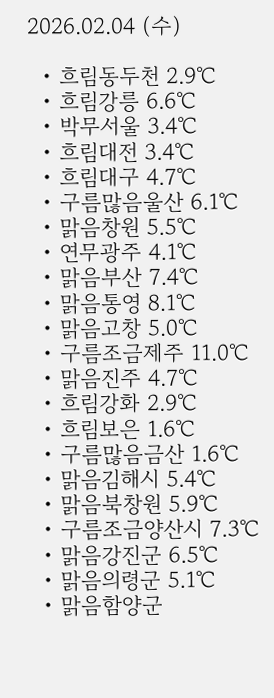2026.02.04 (수)

  • 흐림동두천 2.9℃
  • 흐림강릉 6.6℃
  • 박무서울 3.4℃
  • 흐림대전 3.4℃
  • 흐림대구 4.7℃
  • 구름많음울산 6.1℃
  • 맑음창원 5.5℃
  • 연무광주 4.1℃
  • 맑음부산 7.4℃
  • 맑음통영 8.1℃
  • 맑음고창 5.0℃
  • 구름조금제주 11.0℃
  • 맑음진주 4.7℃
  • 흐림강화 2.9℃
  • 흐림보은 1.6℃
  • 구름많음금산 1.6℃
  • 맑음김해시 5.4℃
  • 맑음북창원 5.9℃
  • 구름조금양산시 7.3℃
  • 맑음강진군 6.5℃
  • 맑음의령군 5.1℃
  • 맑음함양군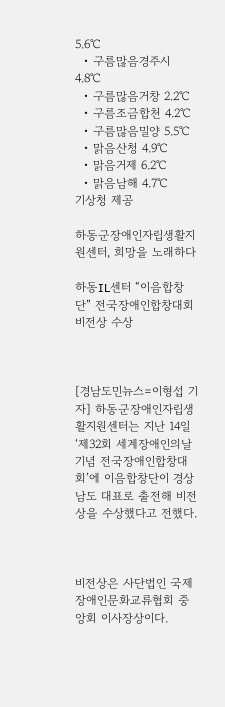5.6℃
  • 구름많음경주시 4.8℃
  • 구름많음거창 2.2℃
  • 구름조금합천 4.2℃
  • 구름많음밀양 5.5℃
  • 맑음산청 4.9℃
  • 맑음거제 6.2℃
  • 맑음남해 4.7℃
기상청 제공

하동군장애인자립생활지원센터, 희망을 노래하다

하동IL센터 “이음합창단” 전국장애인합창대회 비전상 수상



[경남도민뉴스=이형섭 기자] 하동군장애인자립생활지원센터는 지난 14일 ‘제32회 세계장애인의날 기념 전국장애인합창대회’에 이음합창단이 경상남도 대표로 출전해 비전상을 수상했다고 전했다.



비전상은 사단법인 국제장애인문화교류협회 중앙회 이사장상이다.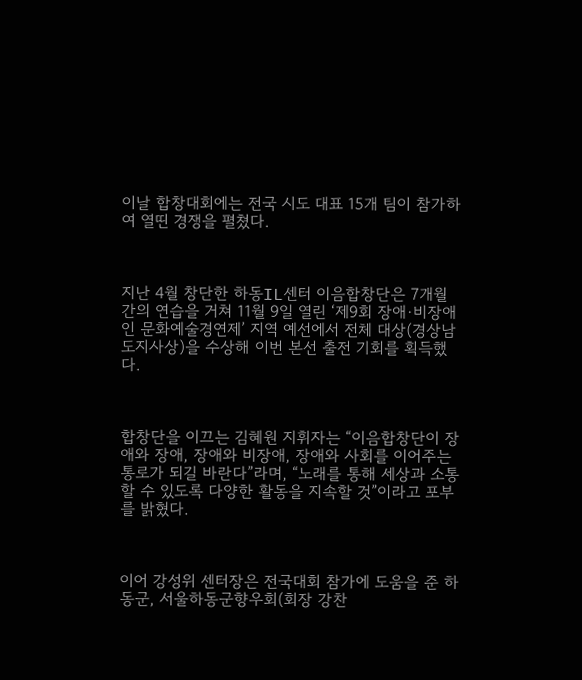이날 합창대회에는 전국 시도 대표 15개 팀이 참가하여 열띤 경쟁을 펼쳤다.



지난 4월 창단한 하동IL센터 이음합창단은 7개월 간의 연습을 거쳐 11월 9일 열린 ‘제9회 장애·비장애인 문화예술경연제’ 지역 예선에서 전체 대상(경상남도지사상)을 수상해 이번 본선 출전 기회를 획득했다.



합창단을 이끄는 김혜원 지휘자는 “이음합창단이 장애와 장애, 장애와 비장애, 장애와 사회를 이어주는 통로가 되길 바란다”라며, “노래를 통해 세상과 소통할 수 있도록 다양한 활동을 지속할 것”이라고 포부를 밝혔다.



이어 강성위 센터장은 전국대회 참가에 도움을 준 하동군, 서울하동군향우회(회장 강찬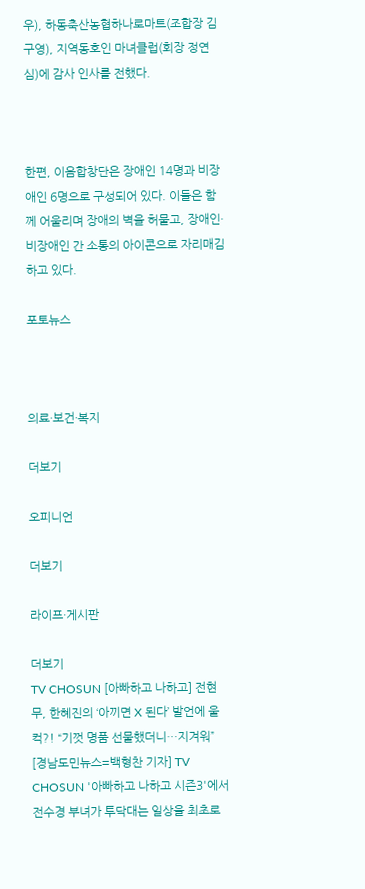우), 하동축산농협하나로마트(조합장 김구영), 지역동호인 마녀클럽(회장 정연심)에 감사 인사를 전했다.



한편, 이음합창단은 장애인 14명과 비장애인 6명으로 구성되어 있다. 이들은 함께 어울리며 장애의 벽을 허물고, 장애인·비장애인 간 소통의 아이콘으로 자리매김하고 있다.

포토뉴스



의료·보건·복지

더보기

오피니언

더보기

라이프·게시판

더보기
TV CHOSUN [아빠하고 나하고] 전현무, 한혜진의 ‘아끼면 X 된다’ 발언에 울컥?! “기껏 명품 선물했더니…지겨워”
[경남도민뉴스=백형찬 기자] TV CHOSUN '아빠하고 나하고 시즌3'에서 전수경 부녀가 투닥대는 일상을 최초로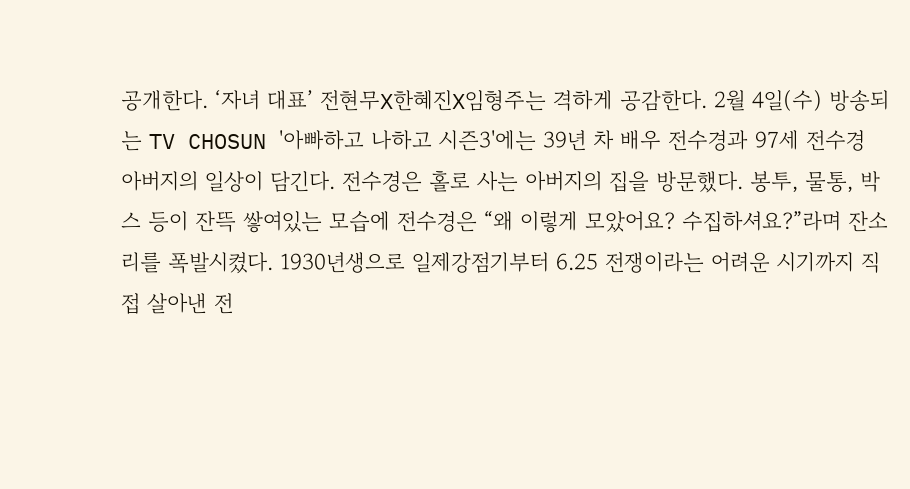공개한다. ‘자녀 대표’ 전현무X한혜진X임형주는 격하게 공감한다. 2월 4일(수) 방송되는 TV CHOSUN '아빠하고 나하고 시즌3'에는 39년 차 배우 전수경과 97세 전수경 아버지의 일상이 담긴다. 전수경은 홀로 사는 아버지의 집을 방문했다. 봉투, 물통, 박스 등이 잔뜩 쌓여있는 모습에 전수경은 “왜 이렇게 모았어요? 수집하셔요?”라며 잔소리를 폭발시켰다. 1930년생으로 일제강점기부터 6.25 전쟁이라는 어려운 시기까지 직접 살아낸 전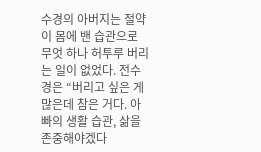수경의 아버지는 절약이 몸에 밴 습관으로 무엇 하나 허투루 버리는 일이 없었다. 전수경은 “버리고 싶은 게 많은데 참은 거다. 아빠의 생활 습관, 삶을 존중해야겠다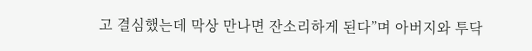고 결심했는데 막상 만나면 잔소리하게 된다”며 아버지와 투닥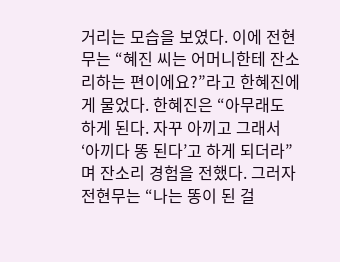거리는 모습을 보였다. 이에 전현무는 “혜진 씨는 어머니한테 잔소리하는 편이에요?”라고 한혜진에게 물었다. 한혜진은 “아무래도 하게 된다. 자꾸 아끼고 그래서 ‘아끼다 똥 된다’고 하게 되더라”며 잔소리 경험을 전했다. 그러자 전현무는 “나는 똥이 된 걸